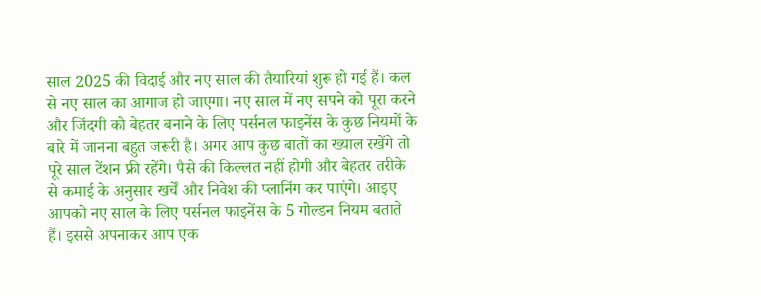साल 2025 की विदाई और नए साल की तैयारियां शुरू हो गई हैं। कल से नए साल का आगाज हो जाएगा। नए साल में नए सपने को पूरा करने और जिंदगी को बेहतर बनाने के लिए पर्सनल फाइनेंस के कुछ नियमों के बारे में जानना बहुत जरूरी है। अगर आप कुछ बातों का ख्याल रखेंगे तो पूरे साल टेंशन फ्री रहेंगे। पैसे की किल्लत नहीं होगी और बेहतर तरीके से कमाई के अनुसार खर्चें और निवेश की प्लानिंग कर पाएंगे। आइए आपको नए साल के लिए पर्सनल फाइनेंस के 5 गोल्डन नियम बताते हैं। इससे अपनाकर आप एक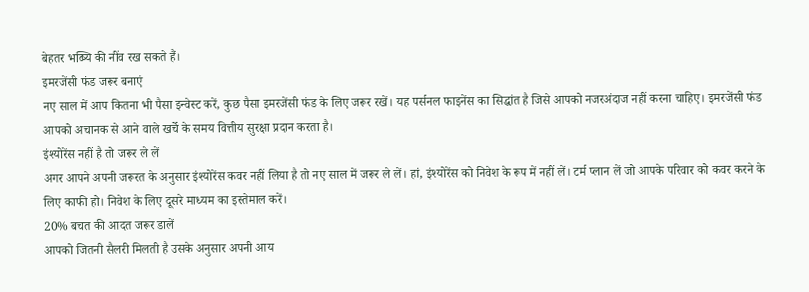बेहतर भव्ष्यि की नींव रख सकते हैं।
इमरजेंसी फंड जरूर बनाएं
नए साल में आप कितना भी पैसा इन्वेस्ट करें, कुछ पैसा इमरजेंसी फंड के लिए जरूर रखें। यह पर्सनल फाइनेंस का सिद्धांत है जिसे आपको नजरअंदाज नहीं करना चाहिए। इमरजेंसी फंड आपको अचानक से आने वाले खर्चे के समय वित्तीय सुरक्षा प्रदान करता है।
इंश्योरेंस नहीं है तो जरूर ले लें
अगर आपने अपनी जरूरत के अनुसार इंश्योरेंस कवर नहीं लिया है तो नए साल में जरूर ले लें। हां, इंश्योरेंस को निवेश के रूप में नहीं लें। टर्म प्लान लें जो आपके परिवार को कवर करने के लिए काफी हो। निवेश के लिए दूसरे माध्यम का इस्तेमाल करें।
20% बचत की आदत जरूर डालें
आपको जितनी सैलरी मिलती है उसके अनुसार अपनी आय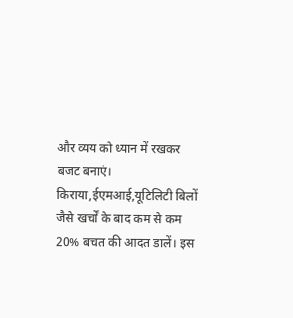और व्यय को ध्यान में रखकर बजट बनाएं। किराया,ईएमआई,यूटिलिटी बिलों जैसे खर्चों के बाद कम से कम 20% बचत की आदत डालें। इस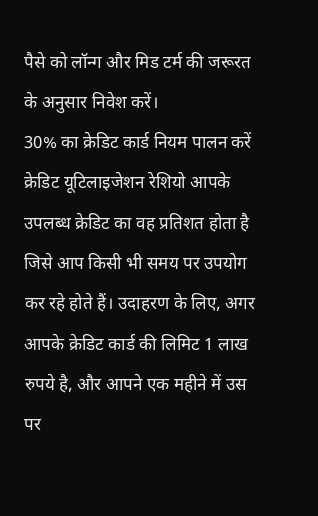पैसे को लॉन्ग और मिड टर्म की जरूरत के अनुसार निवेश करें।
30% का क्रेडिट कार्ड नियम पालन करें
क्रेडिट यूटिलाइजेशन रेशियो आपके उपलब्ध क्रेडिट का वह प्रतिशत होता है जिसे आप किसी भी समय पर उपयोग कर रहे होते हैं। उदाहरण के लिए, अगर आपके क्रेडिट कार्ड की लिमिट 1 लाख रुपये है, और आपने एक महीने में उस पर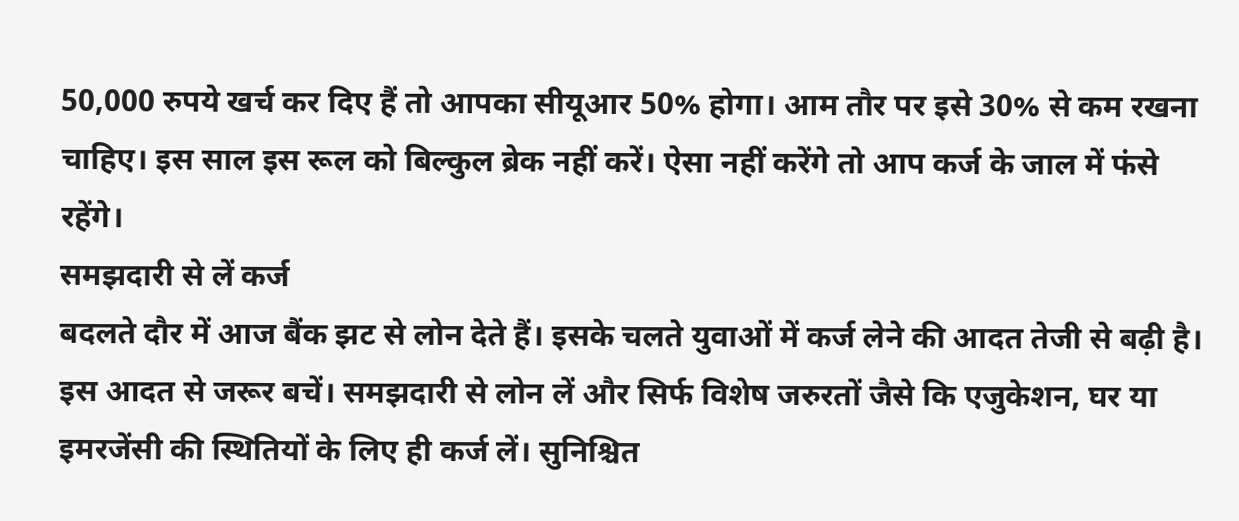50,000 रुपये खर्च कर दिए हैं तो आपका सीयूआर 50% होगा। आम तौर पर इसे 30% से कम रखना चाहिए। इस साल इस रूल को बिल्कुल ब्रेक नहीं करें। ऐसा नहीं करेंगे तो आप कर्ज के जाल में फंसे रहेंगे।
समझदारी से लें कर्ज
बदलते दौर में आज बैंक झट से लोन देते हैं। इसके चलते युवाओं में कर्ज लेने की आदत तेजी से बढ़ी है। इस आदत से जरूर बचें। समझदारी से लोन लें और सिर्फ विशेष जरुरतों जैसे कि एजुकेशन, घर या इमरजेंसी की स्थितियों के लिए ही कर्ज लें। सुनिश्चित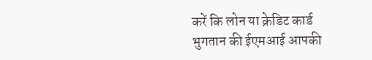करें कि लोन या क्रेडिट कार्ड भुगतान की ईएमआई आपकी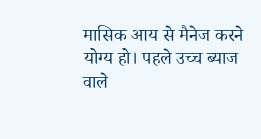मासिक आय से मैनेज करने योग्य हो। पहले उच्च ब्याज वाले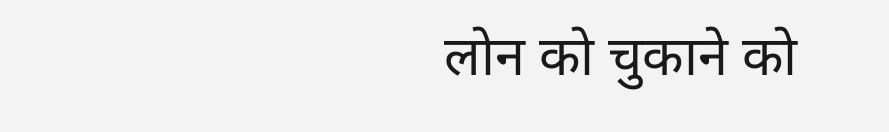लोन को चुकाने को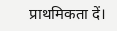प्राथमिकता दें।